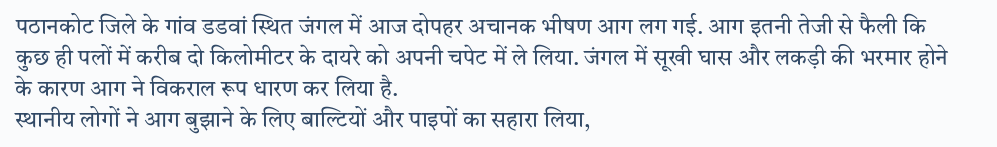पठानकोट जिले के गांव डडवां स्थित जंगल में आज दोपहर अचानक भीषण आग लग गई. आग इतनी तेजी से फैली कि कुछ ही पलों में करीब दो किलोमीटर के दायरे को अपनी चपेट में ले लिया. जंगल में सूखी घास और लकड़ी की भरमार होने के कारण आग ने विकराल रूप धारण कर लिया है.
स्थानीय लोगों ने आग बुझाने के लिए बाल्टियों और पाइपों का सहारा लिया,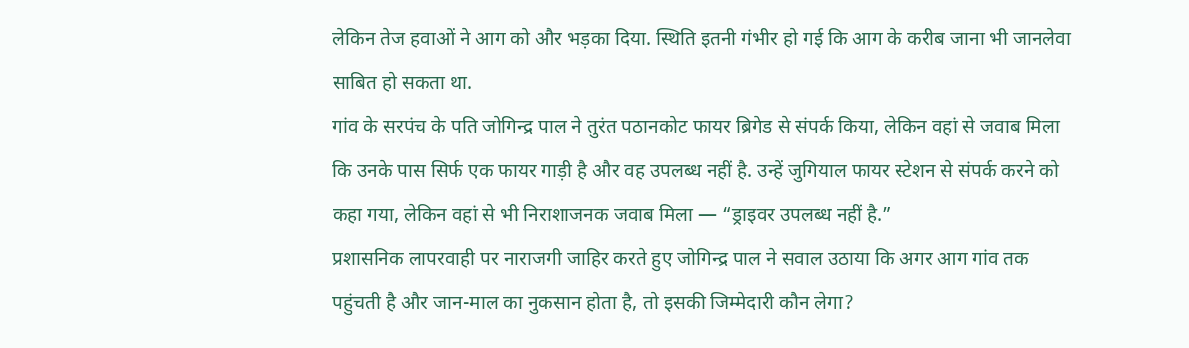लेकिन तेज हवाओं ने आग को और भड़का दिया. स्थिति इतनी गंभीर हो गई कि आग के करीब जाना भी जानलेवा साबित हो सकता था.
गांव के सरपंच के पति जोगिन्द्र पाल ने तुरंत पठानकोट फायर ब्रिगेड से संपर्क किया, लेकिन वहां से जवाब मिला कि उनके पास सिर्फ एक फायर गाड़ी है और वह उपलब्ध नहीं है. उन्हें जुगियाल फायर स्टेशन से संपर्क करने को कहा गया, लेकिन वहां से भी निराशाजनक जवाब मिला — “ड्राइवर उपलब्ध नहीं है.”
प्रशासनिक लापरवाही पर नाराजगी जाहिर करते हुए जोगिन्द्र पाल ने सवाल उठाया कि अगर आग गांव तक पहुंचती है और जान-माल का नुकसान होता है, तो इसकी जिम्मेदारी कौन लेगा?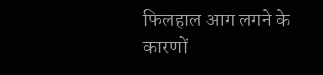फिलहाल आग लगने के कारणों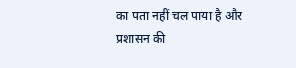का पता नहीं चल पाया है और प्रशासन की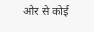ओर से कोई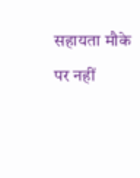सहायता मौके पर नहीं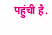पहुंची है.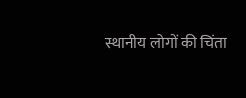स्थानीय लोगों की चिंता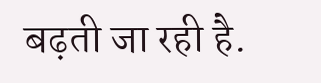बढ़ती जा रही है.